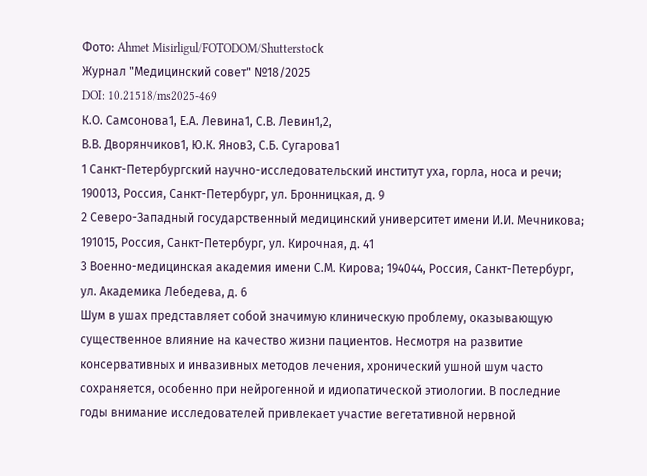Фото: Ahmet Misirligul/FOTODOM/Shutterstoсk
Журнал "Медицинский совет" №18/2025
DOI: 10.21518/ms2025-469
К.О. Самсонова1, Е.А. Левина1, С.В. Левин1,2,
В.В. Дворянчиков1, Ю.К. Янов3, С.Б. Сугарова1
1 Санкт-Петербургский научно-исследовательский институт уха, горла, носа и речи; 190013, Россия, Санкт-Петербург, ул. Бронницкая, д. 9
2 Северо-Западный государственный медицинский университет имени И.И. Мечникова; 191015, Россия, Санкт-Петербург, ул. Кирочная, д. 41
3 Военно-медицинская академия имени С.М. Кирова; 194044, Россия, Санкт-Петербург,
ул. Академика Лебедева, д. 6
Шум в ушах представляет собой значимую клиническую проблему, оказывающую существенное влияние на качество жизни пациентов. Несмотря на развитие консервативных и инвазивных методов лечения, хронический ушной шум часто сохраняется, особенно при нейрогенной и идиопатической этиологии. В последние годы внимание исследователей привлекает участие вегетативной нервной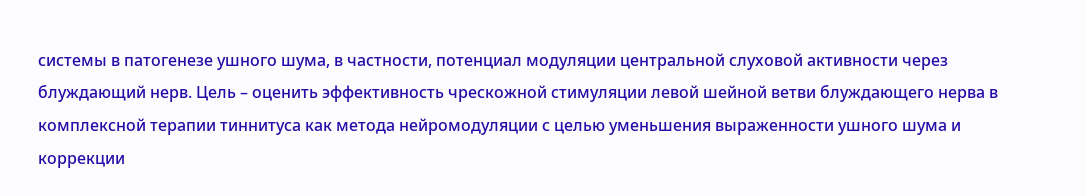системы в патогенезе ушного шума, в частности, потенциал модуляции центральной слуховой активности через блуждающий нерв. Цель – оценить эффективность чрескожной стимуляции левой шейной ветви блуждающего нерва в комплексной терапии тиннитуса как метода нейромодуляции с целью уменьшения выраженности ушного шума и коррекции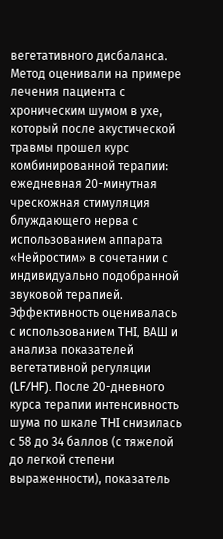вегетативного дисбаланса. Метод оценивали на примере лечения пациента с хроническим шумом в ухе, который после акустической травмы прошел курс комбинированной терапии: ежедневная 20-минутная чрескожная стимуляция блуждающего нерва с использованием аппарата «Нейростим» в сочетании с индивидуально подобранной звуковой терапией. Эффективность оценивалась с использованием THI, ВАШ и анализа показателей вегетативной регуляции (LF/HF). После 20-дневного курса терапии интенсивность шума по шкале THI снизилась с 58 до 34 баллов (с тяжелой до легкой степени выраженности), показатель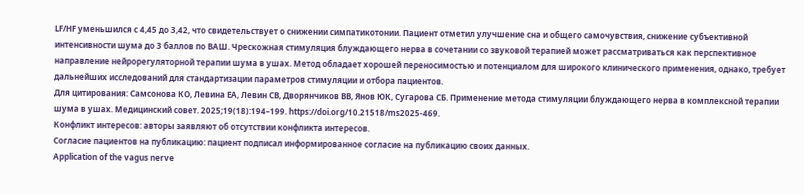LF/HF уменьшился с 4,45 до 3,42, что свидетельствует о снижении симпатикотонии. Пациент отметил улучшение сна и общего самочувствия, снижение субъективной интенсивности шума до 3 баллов по ВАШ. Чрескожная стимуляция блуждающего нерва в сочетании со звуковой терапией может рассматриваться как перспективное направление нейрорегуляторной терапии шума в ушах. Метод обладает хорошей переносимостью и потенциалом для широкого клинического применения, однако, требует дальнейших исследований для стандартизации параметров стимуляции и отбора пациентов.
Для цитирования: Самсонова КО, Левина ЕА, Левин СВ, Дворянчиков ВВ, Янов ЮК, Сугарова СБ. Применение метода стимуляции блуждающего нерва в комплексной терапии шума в ушах. Медицинский совет. 2025;19(18):194–199. https://doi.org/10.21518/ms2025-469.
Конфликт интересов: авторы заявляют об отсутствии конфликта интересов.
Согласие пациентов на публикацию: пациент подписал информированное согласие на публикацию своих данных.
Application of the vagus nerve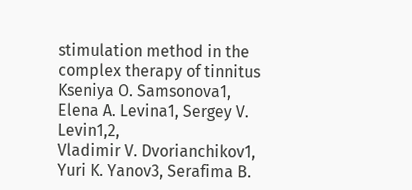stimulation method in the complex therapy of tinnitus
Kseniya O. Samsonova1, Elena A. Levina1, Sergey V. Levin1,2,
Vladimir V. Dvorianchikov1, Yuri K. Yanov3, Serafima B.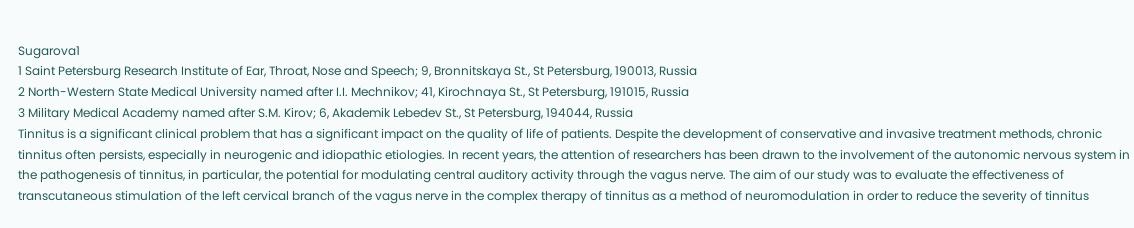Sugarova1
1 Saint Petersburg Research Institute of Ear, Throat, Nose and Speech; 9, Bronnitskaya St., St Petersburg, 190013, Russia
2 North-Western State Medical University named after I.I. Mechnikov; 41, Kirochnaya St., St Petersburg, 191015, Russia
3 Military Medical Academy named after S.M. Kirov; 6, Akademik Lebedev St., St Petersburg, 194044, Russia
Tinnitus is a significant clinical problem that has a significant impact on the quality of life of patients. Despite the development of conservative and invasive treatment methods, chronic tinnitus often persists, especially in neurogenic and idiopathic etiologies. In recent years, the attention of researchers has been drawn to the involvement of the autonomic nervous system in the pathogenesis of tinnitus, in particular, the potential for modulating central auditory activity through the vagus nerve. The aim of our study was to evaluate the effectiveness of transcutaneous stimulation of the left cervical branch of the vagus nerve in the complex therapy of tinnitus as a method of neuromodulation in order to reduce the severity of tinnitus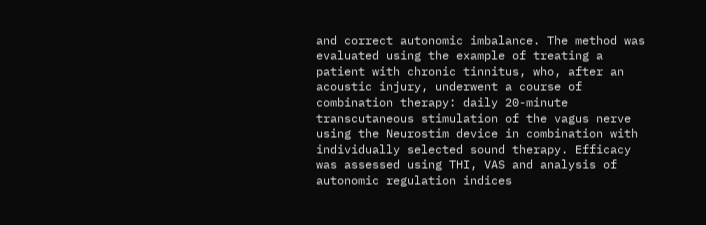and correct autonomic imbalance. The method was evaluated using the example of treating a patient with chronic tinnitus, who, after an acoustic injury, underwent a course of combination therapy: daily 20-minute transcutaneous stimulation of the vagus nerve using the Neurostim device in combination with individually selected sound therapy. Efficacy was assessed using THI, VAS and analysis of autonomic regulation indices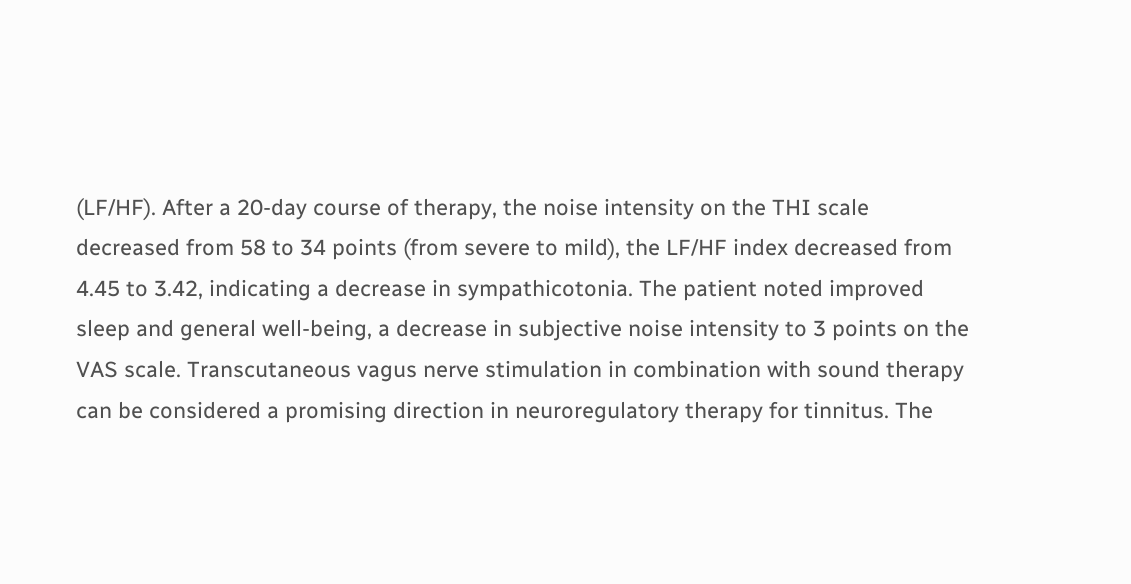(LF/HF). After a 20-day course of therapy, the noise intensity on the THI scale decreased from 58 to 34 points (from severe to mild), the LF/HF index decreased from 4.45 to 3.42, indicating a decrease in sympathicotonia. The patient noted improved sleep and general well-being, a decrease in subjective noise intensity to 3 points on the VAS scale. Transcutaneous vagus nerve stimulation in combination with sound therapy can be considered a promising direction in neuroregulatory therapy for tinnitus. The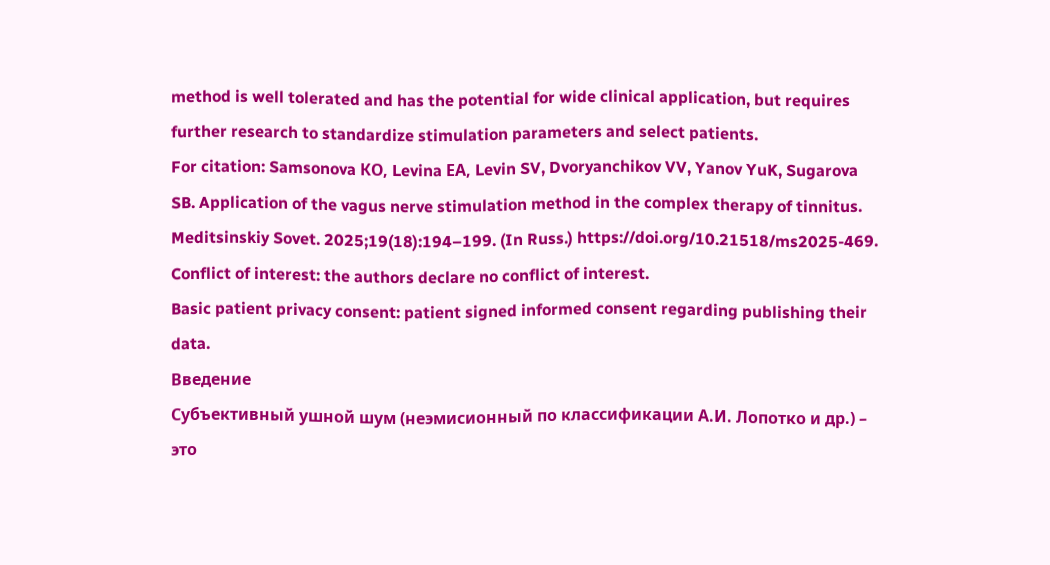method is well tolerated and has the potential for wide clinical application, but requires further research to standardize stimulation parameters and select patients.
For citation: Samsonova КО, Levina ЕА, Levin SV, Dvoryanchikov VV, Yanov YuK, Sugarova SB. Application of the vagus nerve stimulation method in the complex therapy of tinnitus. Meditsinskiy Sovet. 2025;19(18):194–199. (In Russ.) https://doi.org/10.21518/ms2025-469.
Conflict of interest: the authors declare no conflict of interest.
Basic patient privacy consent: patient signed informed consent regarding publishing their data.
Введение
Субъективный ушной шум (неэмисионный по классификации А.И. Лопотко и др.) – это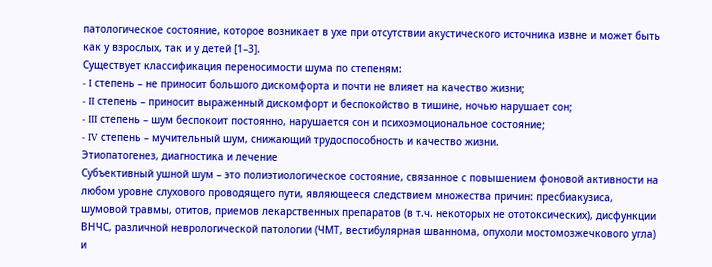патологическое состояние, которое возникает в ухе при отсутствии акустического источника извне и может быть как у взрослых, так и у детей [1–3].
Существует классификация переносимости шума по степеням:
- I степень – не приносит большого дискомфорта и почти не влияет на качество жизни;
- II степень – приносит выраженный дискомфорт и беспокойство в тишине, ночью нарушает сон;
- III степень – шум беспокоит постоянно, нарушается сон и психоэмоциональное состояние;
- IV степень – мучительный шум, снижающий трудоспособность и качество жизни.
Этиопатогенез, диагностика и лечение
Субъективный ушной шум – это полиэтиологическое состояние, связанное с повышением фоновой активности на любом уровне слухового проводящего пути, являющееся следствием множества причин: пресбиакузиса, шумовой травмы, отитов, приемов лекарственных препаратов (в т.ч. некоторых не ототоксических), дисфункции ВНЧС, различной неврологической патологии (ЧМТ, вестибулярная шваннома, опухоли мостомозжечкового угла) и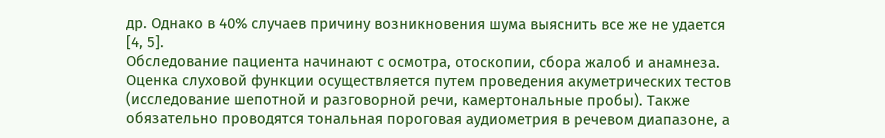др. Однако в 40% случаев причину возникновения шума выяснить все же не удается [4, 5].
Обследование пациента начинают с осмотра, отоскопии, сбора жалоб и анамнеза. Оценка слуховой функции осуществляется путем проведения акуметрических тестов (исследование шепотной и разговорной речи, камертональные пробы). Также обязательно проводятся тональная пороговая аудиометрия в речевом диапазоне, а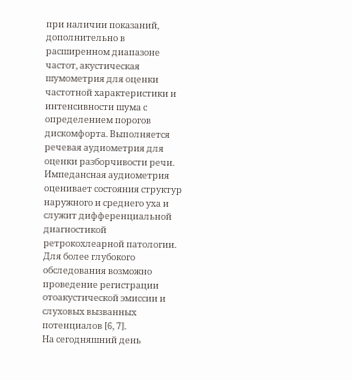при наличии показаний, дополнительно в расширенном диапазоне частот, акустическая шумометрия для оценки частотной характеристики и интенсивности шума с определением порогов дискомфорта. Выполняется речевая аудиометрия для оценки разборчивости речи. Импедансная аудиометрия оценивает состояния структур наружного и среднего уха и служит дифференциальной диагностикой ретрокохлеарной патологии. Для более глубокого обследования возможно проведение регистрации отоакустической эмиссии и слуховых вызванных потенциалов [6, 7].
На сегодняшний день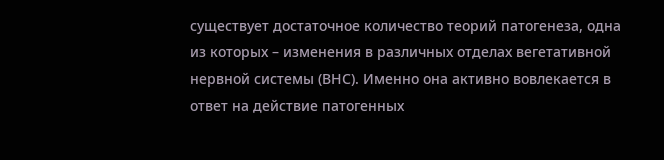существует достаточное количество теорий патогенеза, одна из которых – изменения в различных отделах вегетативной нервной системы (ВНС). Именно она активно вовлекается в ответ на действие патогенных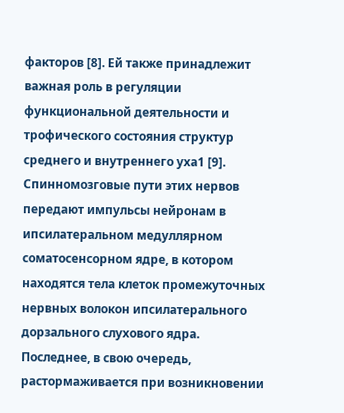факторов [8]. Ей также принадлежит важная роль в регуляции функциональной деятельности и трофического состояния структур среднего и внутреннего уха1 [9].
Спинномозговые пути этих нервов передают импульсы нейронам в ипсилатеральном медуллярном соматосенсорном ядре, в котором находятся тела клеток промежуточных нервных волокон ипсилатерального дорзального слухового ядра. Последнее, в свою очередь, растормаживается при возникновении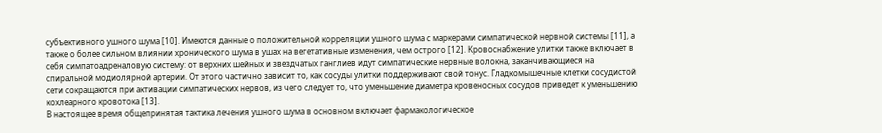субъективного ушного шума [10]. Имеются данные о положительной корреляции ушного шума с маркерами симпатической нервной системы [11], а также о более сильном влиянии хронического шума в ушах на вегетативные изменения, чем острого [12]. Кровоснабжение улитки также включает в себя симпатоадреналовую систему: от верхних шейных и звездчатых ганглиев идут симпатические нервные волокна, заканчивающиеся на спиральной модиолярной артерии. От этого частично зависит то, как сосуды улитки поддерживают свой тонус. Гладкомышечные клетки сосудистой сети сокращаются при активации симпатических нервов, из чего следует то, что уменьшение диаметра кровеносных сосудов приведет к уменьшению кохлеарного кровотока [13].
В настоящее время общепринятая тактика лечения ушного шума в основном включает фармакологическое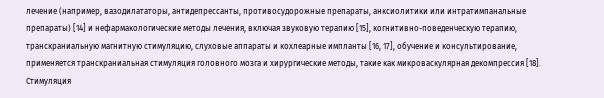лечение (например, вазодилататоры, антидепрессанты, противосудорожные препараты, анксиолитики или интратимпанальные препараты) [14] и нефармакологические методы лечения, включая звуковую терапию [15], когнитивно-поведенческую терапию, транскраниальную магнитную стимуляцию, слуховые аппараты и кохлеарные импланты [16, 17], обучение и консультирование, применяется транскраниальная стимуляция головного мозга и хирургические методы, такие как микроваскулярная декомпрессия [18].
Стимуляция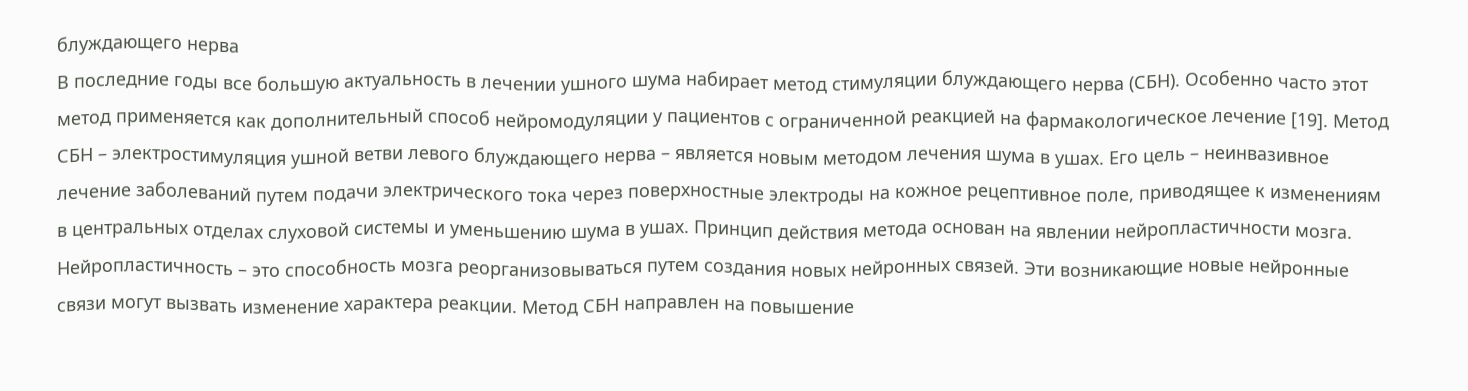блуждающего нерва
В последние годы все большую актуальность в лечении ушного шума набирает метод стимуляции блуждающего нерва (СБН). Особенно часто этот метод применяется как дополнительный способ нейромодуляции у пациентов с ограниченной реакцией на фармакологическое лечение [19]. Метод СБН – электростимуляция ушной ветви левого блуждающего нерва – является новым методом лечения шума в ушах. Его цель – неинвазивное лечение заболеваний путем подачи электрического тока через поверхностные электроды на кожное рецептивное поле, приводящее к изменениям в центральных отделах слуховой системы и уменьшению шума в ушах. Принцип действия метода основан на явлении нейропластичности мозга. Нейропластичность – это способность мозга реорганизовываться путем создания новых нейронных связей. Эти возникающие новые нейронные связи могут вызвать изменение характера реакции. Метод СБН направлен на повышение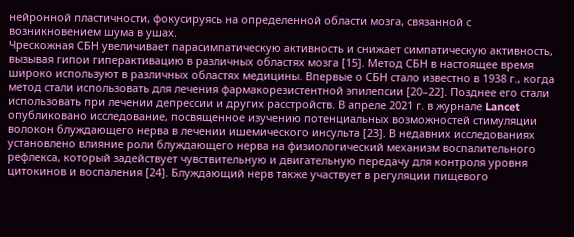нейронной пластичности, фокусируясь на определенной области мозга, связанной с возникновением шума в ушах.
Чрескожная СБН увеличивает парасимпатическую активность и снижает симпатическую активность, вызывая гипои гиперактивацию в различных областях мозга [15]. Метод СБН в настоящее время широко используют в различных областях медицины. Впервые о СБН стало известно в 1938 г., когда метод стали использовать для лечения фармакорезистентной эпилепсии [20–22]. Позднее его стали использовать при лечении депрессии и других расстройств. В апреле 2021 г. в журнале Lancet опубликовано исследование, посвященное изучению потенциальных возможностей стимуляции волокон блуждающего нерва в лечении ишемического инсульта [23]. В недавних исследованиях установлено влияние роли блуждающего нерва на физиологический механизм воспалительного рефлекса, который задействует чувствительную и двигательную передачу для контроля уровня цитокинов и воспаления [24]. Блуждающий нерв также участвует в регуляции пищевого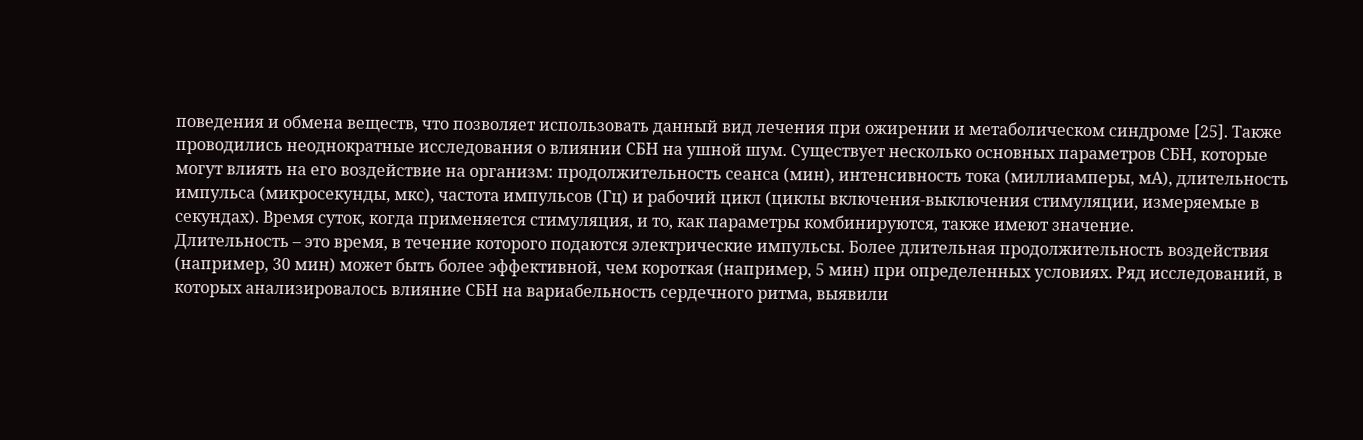поведения и обмена веществ, что позволяет использовать данный вид лечения при ожирении и метаболическом синдроме [25]. Также проводились неоднократные исследования о влиянии СБН на ушной шум. Существует несколько основных параметров СБН, которые могут влиять на его воздействие на организм: продолжительность сеанса (мин), интенсивность тока (миллиамперы, мА), длительность импульса (микросекунды, мкс), частота импульсов (Гц) и рабочий цикл (циклы включения-выключения стимуляции, измеряемые в секундах). Время суток, когда применяется стимуляция, и то, как параметры комбинируются, также имеют значение.
Длительность – это время, в течение которого подаются электрические импульсы. Более длительная продолжительность воздействия (например, 30 мин) может быть более эффективной, чем короткая (например, 5 мин) при определенных условиях. Ряд исследований, в которых анализировалось влияние СБН на вариабельность сердечного ритма, выявили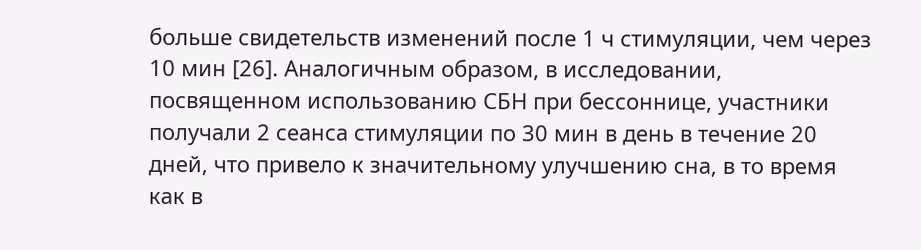больше свидетельств изменений после 1 ч стимуляции, чем через 10 мин [26]. Аналогичным образом, в исследовании, посвященном использованию СБН при бессоннице, участники получали 2 сеанса стимуляции по 30 мин в день в течение 20 дней, что привело к значительному улучшению сна, в то время как в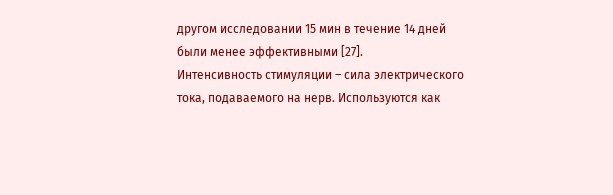другом исследовании 15 мин в течение 14 дней были менее эффективными [27].
Интенсивность стимуляции – сила электрического тока, подаваемого на нерв. Используются как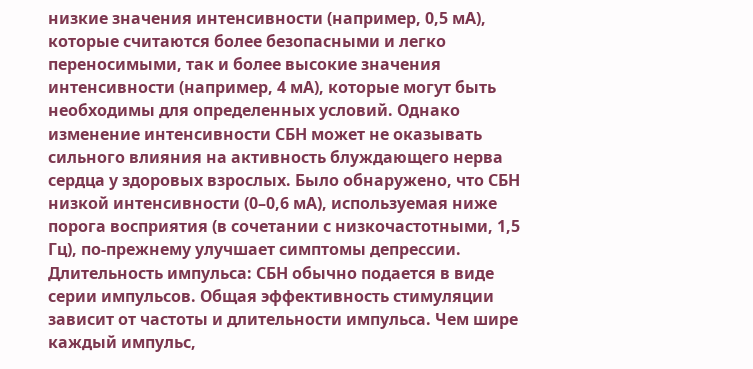низкие значения интенсивности (например, 0,5 мА), которые считаются более безопасными и легко переносимыми, так и более высокие значения интенсивности (например, 4 мА), которые могут быть необходимы для определенных условий. Однако изменение интенсивности СБН может не оказывать сильного влияния на активность блуждающего нерва сердца у здоровых взрослых. Было обнаружено, что СБН низкой интенсивности (0–0,6 мА), используемая ниже порога восприятия (в сочетании с низкочастотными, 1,5 Гц), по-прежнему улучшает симптомы депрессии.
Длительность импульса: СБН обычно подается в виде серии импульсов. Общая эффективность стимуляции зависит от частоты и длительности импульса. Чем шире каждый импульс,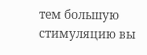тем большую стимуляцию вы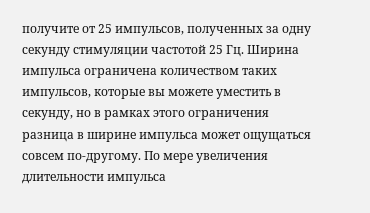получите от 25 импульсов, полученных за одну секунду стимуляции частотой 25 Гц. Ширина импульса ограничена количеством таких импульсов, которые вы можете уместить в секунду, но в рамках этого ограничения разница в ширине импульса может ощущаться совсем по-другому. По мере увеличения длительности импульса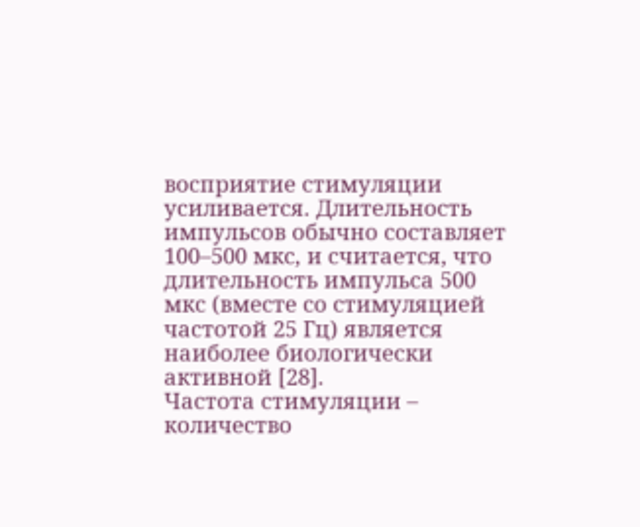восприятие стимуляции усиливается. Длительность импульсов обычно составляет 100–500 мкс, и считается, что длительность импульса 500 мкс (вместе со стимуляцией частотой 25 Гц) является наиболее биологически активной [28].
Частота стимуляции – количество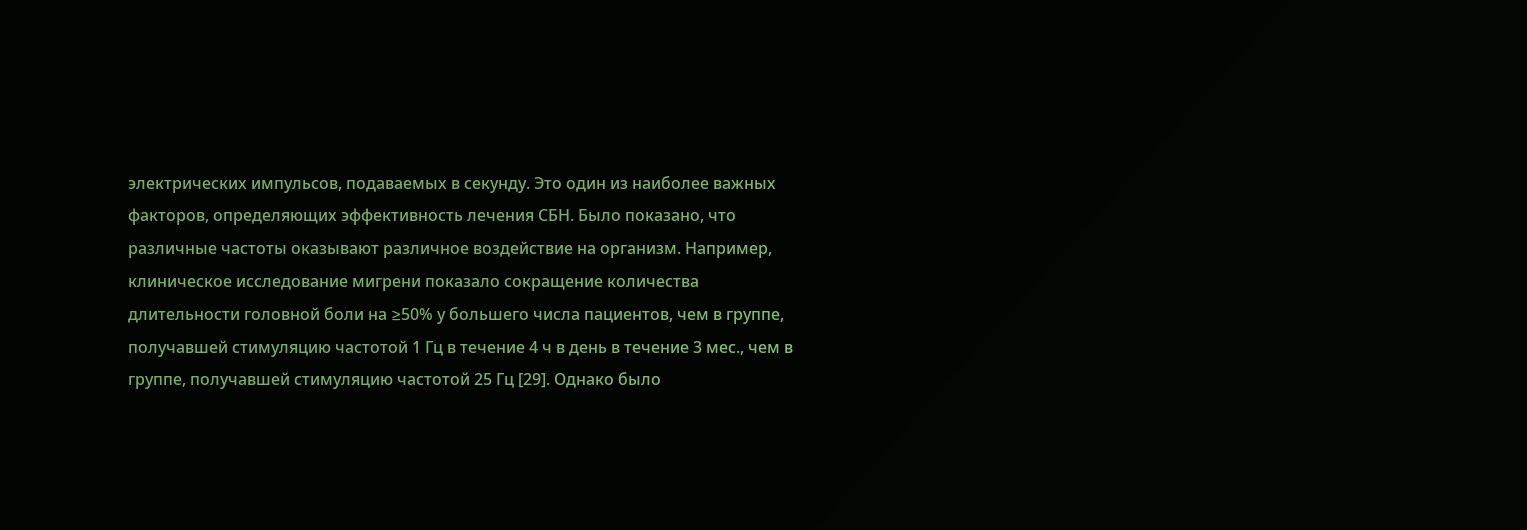электрических импульсов, подаваемых в секунду. Это один из наиболее важных факторов, определяющих эффективность лечения СБН. Было показано, что различные частоты оказывают различное воздействие на организм. Например, клиническое исследование мигрени показало сокращение количества длительности головной боли на ≥50% у большего числа пациентов, чем в группе, получавшей стимуляцию частотой 1 Гц в течение 4 ч в день в течение 3 мес., чем в группе, получавшей стимуляцию частотой 25 Гц [29]. Однако было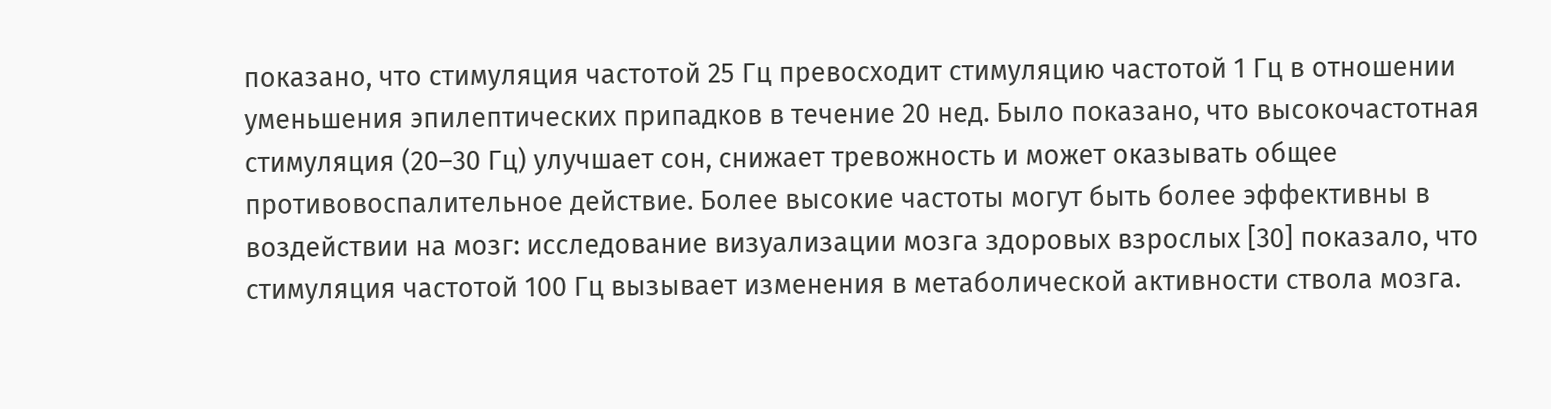показано, что стимуляция частотой 25 Гц превосходит стимуляцию частотой 1 Гц в отношении уменьшения эпилептических припадков в течение 20 нед. Было показано, что высокочастотная стимуляция (20–30 Гц) улучшает сон, снижает тревожность и может оказывать общее противовоспалительное действие. Более высокие частоты могут быть более эффективны в воздействии на мозг: исследование визуализации мозга здоровых взрослых [30] показало, что стимуляция частотой 100 Гц вызывает изменения в метаболической активности ствола мозга.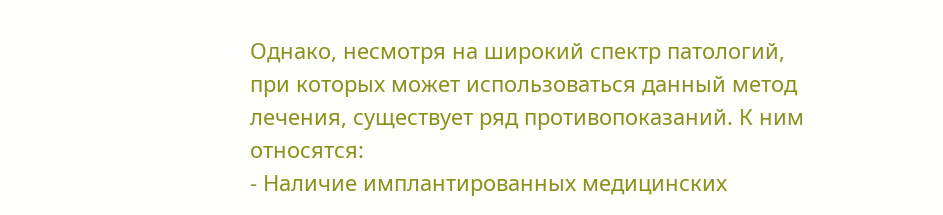Однако, несмотря на широкий спектр патологий, при которых может использоваться данный метод лечения, существует ряд противопоказаний. К ним относятся:
- Наличие имплантированных медицинских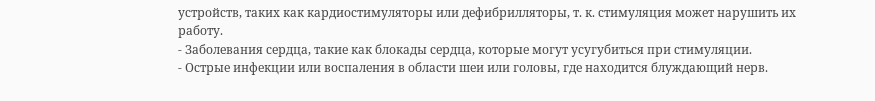устройств, таких как кардиостимуляторы или дефибрилляторы, т. к. стимуляция может нарушить их работу.
- Заболевания сердца, такие как блокады сердца, которые могут усугубиться при стимуляции.
- Острые инфекции или воспаления в области шеи или головы, где находится блуждающий нерв.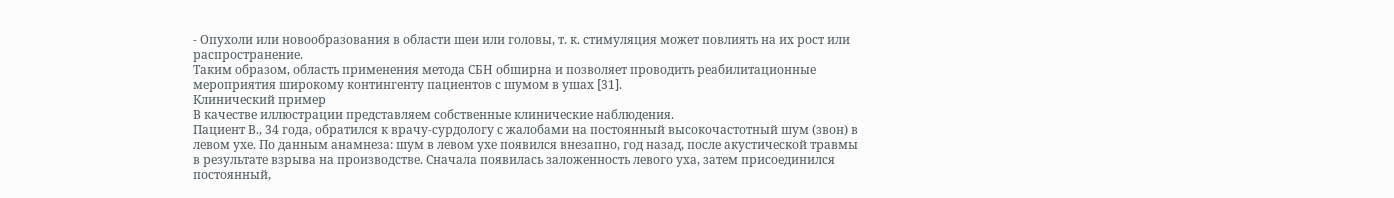- Опухоли или новообразования в области шеи или головы, т. к. стимуляция может повлиять на их рост или распространение.
Таким образом, область применения метода СБН обширна и позволяет проводить реабилитационные мероприятия широкому контингенту пациентов с шумом в ушах [31].
Клинический пример
В качестве иллюстрации представляем собственные клинические наблюдения.
Пациент В., 34 года, обратился к врачу-сурдологу с жалобами на постоянный высокочастотный шум (звон) в левом ухе. По данным анамнеза: шум в левом ухе появился внезапно, год назад, после акустической травмы в результате взрыва на производстве. Сначала появилась заложенность левого уха, затем присоединился постоянный,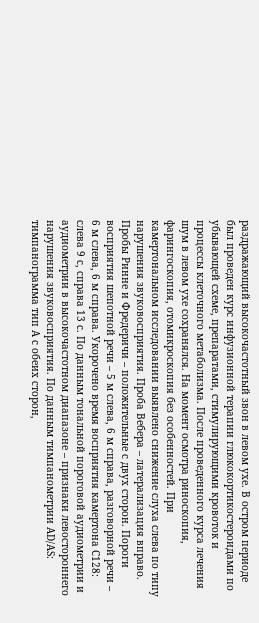раздражающий высокочастотный звон в левом ухе. В остром периоде был проведен курс инфузионной терапии глюкокортикостероидами по убывающей схеме, препаратами, стимулирующими кровоток и процессы клеточного метаболизма. После проведенного курса лечения шум в левом ухе сохранялся. На момент осмотра риноскопия, фарингоскопия, отомикроскопия без особенностей. При камертональном исследовании выявлено снижение слуха слева по типу нарушения звуковосприятия. Проба Вебера – латерализация вправо. Пробы Ринне и Фредеричи – положительные с двух сторон. Пороги восприятия шепотной речи – 5 м слева, 6 м справа, разговорной речи – 6 м слева, 6 м справа. Укорочено время восприятия камертона С128: слева 9 с, справа 13 с. По данным тональной пороговой аудиометрии и аудиометрии в высокочастотном диапазоне – признаки левостороннего нарушения звуковосприятия. По данным тимпанометрии АD/АS: тимпанограмма тип А с обеих сторон,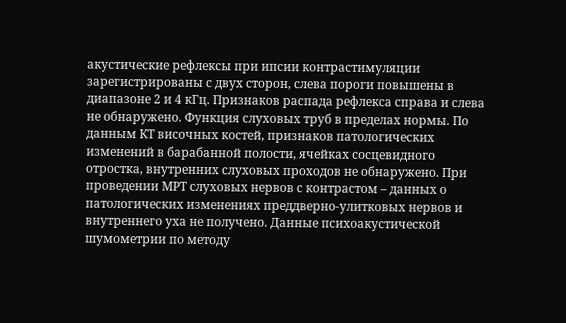акустические рефлексы при ипсии контрастимуляции зарегистрированы с двух сторон, слева пороги повышены в диапазоне 2 и 4 кГц. Признаков распада рефлекса справа и слева не обнаружено. Функция слуховых труб в пределах нормы. По данным КТ височных костей, признаков патологических изменений в барабанной полости, ячейках сосцевидного отростка, внутренних слуховых проходов не обнаружено. При проведении МРТ слуховых нервов с контрастом – данных о патологических изменениях преддверно-улитковых нервов и внутреннего уха не получено. Данные психоакустической шумометрии по методу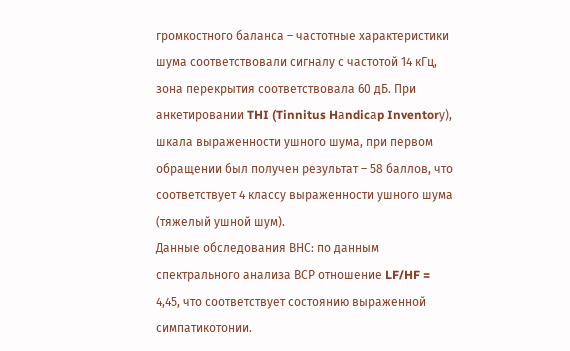громкостного баланса – частотные характеристики шума соответствовали сигналу с частотой 14 кГц, зона перекрытия соответствовала 60 дБ. При анкетировании THI (Tinnitus Hаndicаp Inventorу), шкала выраженности ушного шума, при первом обращении был получен результат – 58 баллов, что соответствует 4 классу выраженности ушного шума (тяжелый ушной шум).
Данные обследования ВНС: по данным спектрального анализа ВСР отношение LF/HF = 4,45, что соответствует состоянию выраженной симпатикотонии.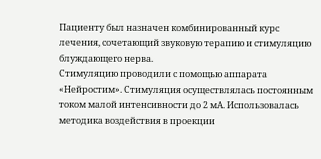Пациенту был назначен комбинированный курс лечения, сочетающий звуковую терапию и стимуляцию блуждающего нерва.
Стимуляцию проводили с помощью аппарата «Нейростим». Стимуляция осуществлялась постоянным током малой интенсивности до 2 мА. Использовалась методика воздействия в проекции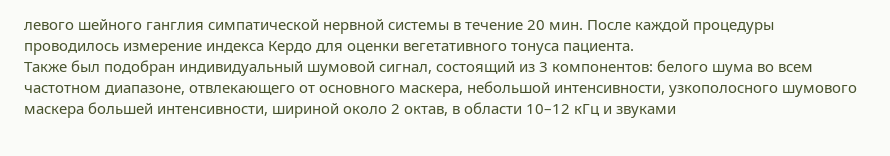левого шейного ганглия симпатической нервной системы в течение 20 мин. После каждой процедуры проводилось измерение индекса Кердо для оценки вегетативного тонуса пациента.
Также был подобран индивидуальный шумовой сигнал, состоящий из 3 компонентов: белого шума во всем частотном диапазоне, отвлекающего от основного маскера, небольшой интенсивности, узкополосного шумового маскера большей интенсивности, шириной около 2 октав, в области 10–12 кГц и звуками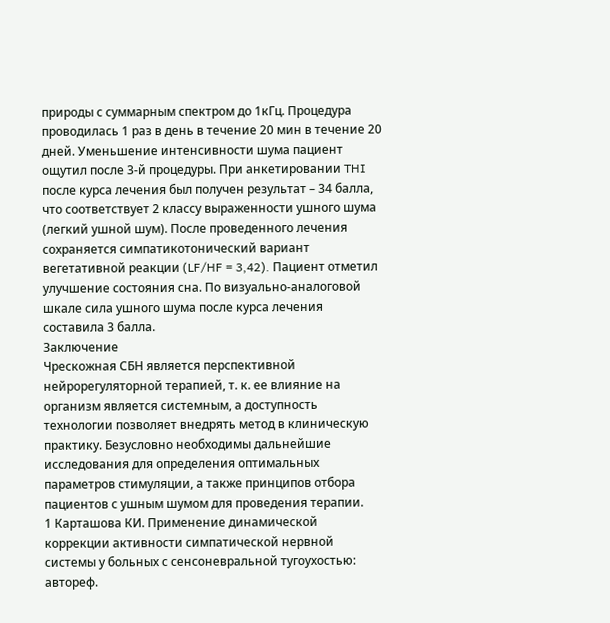природы с суммарным спектром до 1кГц. Процедура проводилась 1 раз в день в течение 20 мин в течение 20 дней. Уменьшение интенсивности шума пациент ощутил после 3-й процедуры. При анкетировании THI после курса лечения был получен результат – 34 балла, что соответствует 2 классу выраженности ушного шума (легкий ушной шум). После проведенного лечения сохраняется симпатикотонический вариант вегетативной реакции (LF/HF = 3,42). Пациент отметил улучшение состояния сна. По визуально-аналоговой шкале сила ушного шума после курса лечения составила 3 балла.
Заключение
Чрескожная СБН является перспективной нейрорегуляторной терапией, т. к. ее влияние на организм является системным, а доступность технологии позволяет внедрять метод в клиническую практику. Безусловно необходимы дальнейшие исследования для определения оптимальных параметров стимуляции, а также принципов отбора пациентов с ушным шумом для проведения терапии.
1 Карташова КИ. Применение динамической коррекции активности симпатической нервной системы у больных с сенсоневральной тугоухостью: автореф.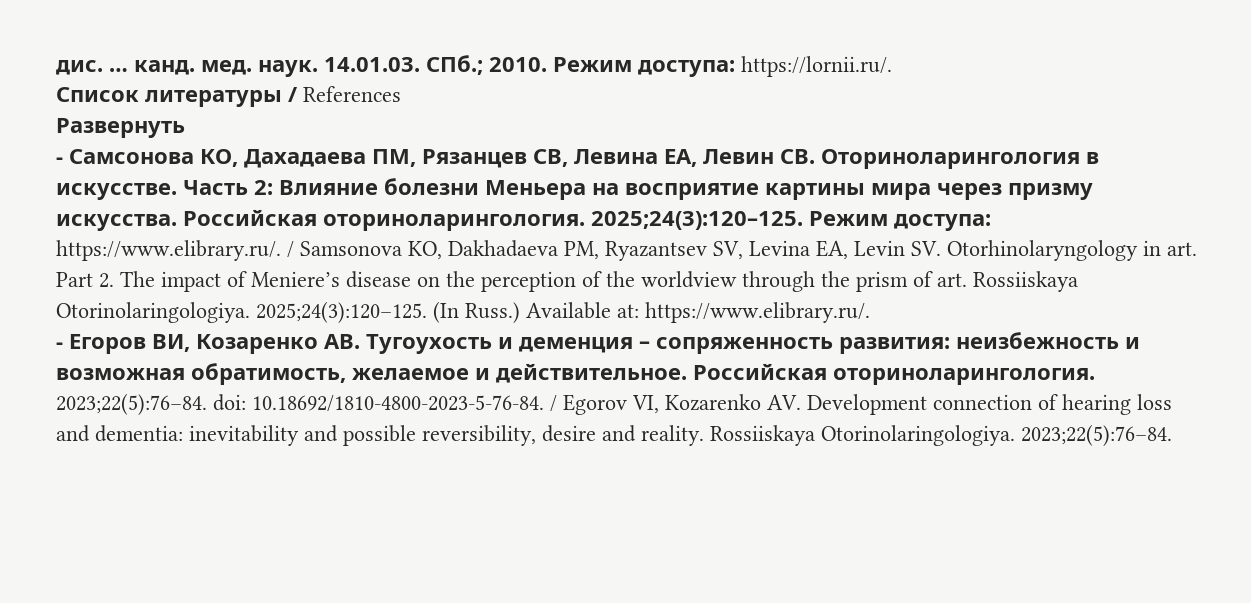дис. … канд. мед. наук. 14.01.03. СПб.; 2010. Режим доступа: https://lornii.ru/.
Список литературы / References
Развернуть
- Самсонова КО, Дахадаева ПМ, Рязанцев СВ, Левина ЕА, Левин СВ. Оториноларингология в искусстве. Часть 2: Влияние болезни Меньера на восприятие картины мира через призму искусства. Российская оториноларингология. 2025;24(3):120–125. Режим доступа: https://www.elibrary.ru/. / Samsonova KO, Dakhadaeva PM, Ryazantsev SV, Levina EA, Levin SV. Otorhinolaryngology in art. Part 2. The impact of Meniere’s disease on the perception of the worldview through the prism of art. Rossiiskaya Otorinolaringologiya. 2025;24(3):120–125. (In Russ.) Available at: https://www.elibrary.ru/.
- Егоров ВИ, Козаренко АВ. Тугоухость и деменция – сопряженность развития: неизбежность и возможная обратимость, желаемое и действительное. Российская оториноларингология. 2023;22(5):76–84. doi: 10.18692/1810-4800-2023-5-76-84. / Egorov VI, Kozarenko AV. Development connection of hearing loss and dementia: inevitability and possible reversibility, desire and reality. Rossiiskaya Otorinolaringologiya. 2023;22(5):76–84.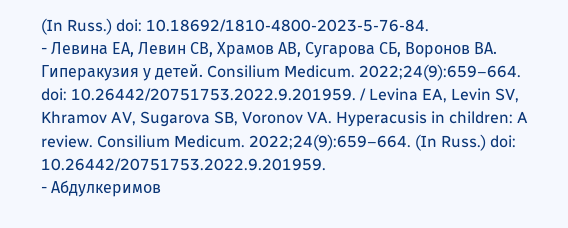(In Russ.) doi: 10.18692/1810-4800-2023-5-76-84.
- Левина ЕА, Левин СВ, Храмов АВ, Сугарова СБ, Воронов ВА. Гиперакузия у детей. Consilium Medicum. 2022;24(9):659–664. doi: 10.26442/20751753.2022.9.201959. / Levina EA, Levin SV, Khramov AV, Sugarova SB, Voronov VA. Hyperacusis in children: A review. Consilium Medicum. 2022;24(9):659–664. (In Russ.) doi: 10.26442/20751753.2022.9.201959.
- Абдулкеримов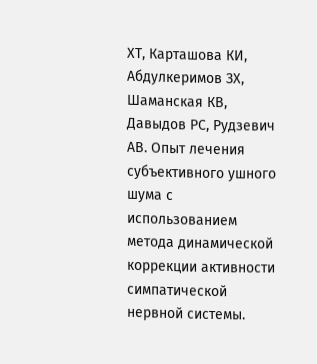ХТ, Карташова КИ, Абдулкеримов ЗХ, Шаманская КВ, Давыдов РС, Рудзевич АВ. Опыт лечения субъективного ушного шума с использованием метода динамической коррекции активности симпатической нервной системы.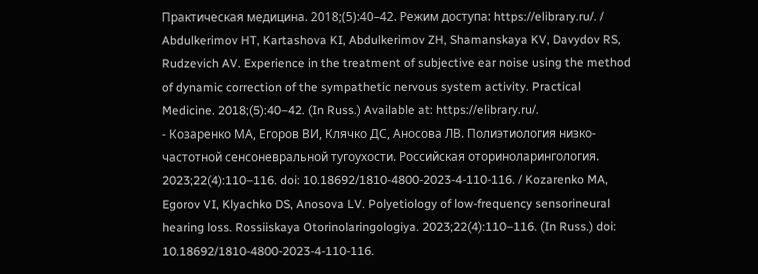Практическая медицина. 2018;(5):40–42. Режим доступа: https://elibrary.ru/. / Abdulkerimov HT, Kartashova KI, Abdulkerimov ZH, Shamanskaya KV, Davydov RS, Rudzevich AV. Experience in the treatment of subjective ear noise using the method of dynamic correction of the sympathetic nervous system activity. Practical Medicine. 2018;(5):40–42. (In Russ.) Available at: https://elibrary.ru/.
- Козаренко МА, Егоров ВИ, Клячко ДС, Аносова ЛВ. Полиэтиология низко-частотной сенсоневральной тугоухости. Российская оториноларингология. 2023;22(4):110–116. doi: 10.18692/1810-4800-2023-4-110-116. / Kozarenko MA, Egorov VI, Klyachko DS, Anosova LV. Polyetiology of low-frequency sensorineural hearing loss. Rossiiskaya Otorinolaringologiya. 2023;22(4):110–116. (In Russ.) doi: 10.18692/1810-4800-2023-4-110-116.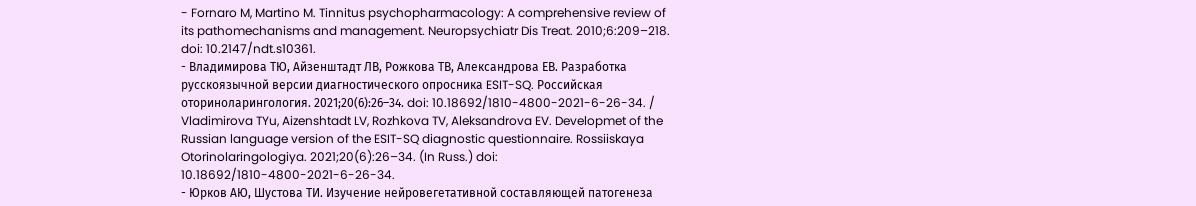- Fornaro M, Martino M. Tinnitus psychopharmacology: A comprehensive review of its pathomechanisms and management. Neuropsychiatr Dis Treat. 2010;6:209–218. doi: 10.2147/ndt.s10361.
- Владимирова ТЮ, Айзенштадт ЛВ, Рожкова ТВ, Александрова ЕВ. Разработка русскоязычной версии диагностического опросника ESIT-SQ. Российская оториноларингология. 2021;20(6):26–34. doi: 10.18692/1810-4800-2021-6-26-34. / Vladimirova TYu, Aizenshtadt LV, Rozhkova TV, Aleksandrova EV. Developmet of the Russian language version of the ESIT-SQ diagnostic questionnaire. Rossiiskaya Otorinolaringologiya. 2021;20(6):26–34. (In Russ.) doi: 10.18692/1810-4800-2021-6-26-34.
- Юрков АЮ, Шустова ТИ. Изучение нейровегетативной составляющей патогенеза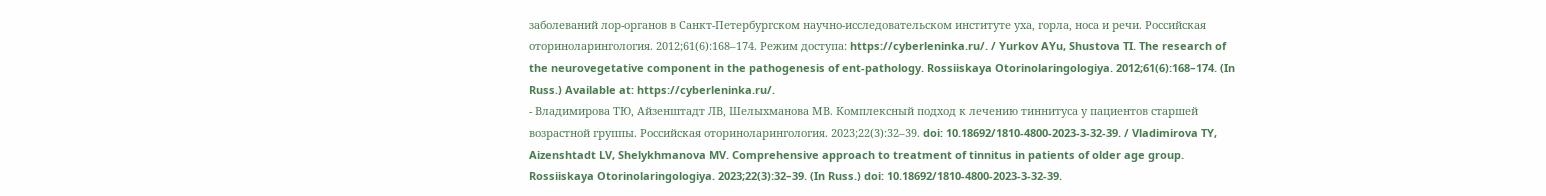заболеваний лор-органов в Санкт-Петербургском научно-исследовательском институте уха, горла, носа и речи. Российская оториноларингология. 2012;61(6):168–174. Режим доступа: https://cyberleninka.ru/. / Yurkov AYu, Shustova TI. The research of the neurovegetative component in the pathogenesis of ent-pathology. Rossiiskaya Otorinolaringologiya. 2012;61(6):168–174. (In Russ.) Available at: https://cyberleninka.ru/.
- Владимирова ТЮ, Айзенштадт ЛВ, Шелыхманова МВ. Комплексный подход к лечению тиннитуса у пациентов старшей возрастной группы. Российская оториноларингология. 2023;22(3):32–39. doi: 10.18692/1810-4800-2023-3-32-39. / Vladimirova TY, Aizenshtadt LV, Shelykhmanova MV. Comprehensive approach to treatment of tinnitus in patients of older age group. Rossiiskaya Otorinolaringologiya. 2023;22(3):32–39. (In Russ.) doi: 10.18692/1810-4800-2023-3-32-39.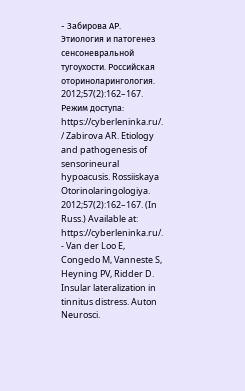- Забирова АР. Этиология и патогенез сенсоневральной тугоухости. Российская оториноларингология. 2012;57(2):162–167. Режим доступа: https://cyberleninka.ru/. / Zabirova AR. Etiology and pathogenesis of sensorineural hypoacusis. Rossiiskaya Otorinolaringologiya. 2012;57(2):162–167. (In Russ.) Available at: https://cyberleninka.ru/.
- Van der Loo E, Congedo M, Vanneste S, Heyning PV, Ridder D. Insular lateralization in tinnitus distress. Auton Neurosci.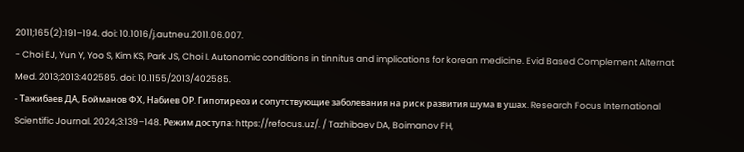2011;165(2):191–194. doi: 10.1016/j.autneu.2011.06.007.
- Choi EJ, Yun Y, Yoo S, Kim KS, Park JS, Choi I. Autonomic conditions in tinnitus and implications for korean medicine. Evid Based Complement Alternat Med. 2013;2013:402585. doi: 10.1155/2013/402585.
- Тажибаев ДА, Бойманов ФХ, Набиев ОР. Гипотиреоз и сопутствующие заболевания на риск развития шума в ушах. Research Focus International Scientific Journal. 2024;3:139–148. Режим доступа: https://refocus.uz/. / Tazhibaev DA, Boimanov FH,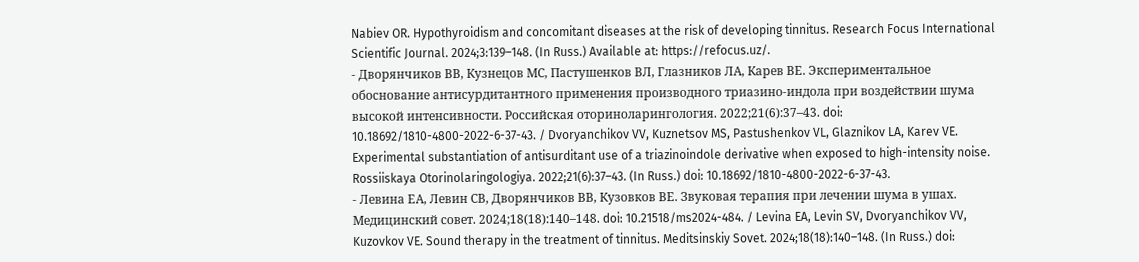Nabiev OR. Hypothyroidism and concomitant diseases at the risk of developing tinnitus. Research Focus International Scientific Journal. 2024;3:139–148. (In Russ.) Available at: https://refocus.uz/.
- Дворянчиков ВВ, Кузнецов МС, Пастушенков ВЛ, Глазников ЛА, Карев ВЕ. Экспериментальное обоснование антисурдитантного применения производного триазино-индола при воздействии шума высокой интенсивности. Российская оториноларингология. 2022;21(6):37–43. doi: 10.18692/1810-4800-2022-6-37-43. / Dvoryanchikov VV, Kuznetsov MS, Pastushenkov VL, Glaznikov LA, Karev VE. Experimental substantiation of antisurditant use of a triazinoindole derivative when exposed to high-intensity noise. Rossiiskaya Otorinolaringologiya. 2022;21(6):37–43. (In Russ.) doi: 10.18692/1810-4800-2022-6-37-43.
- Левина ЕА, Левин СВ, Дворянчиков ВВ, Кузовков ВЕ. Звуковая терапия при лечении шума в ушах. Медицинский совет. 2024;18(18):140–148. doi: 10.21518/ms2024-484. / Levina EA, Levin SV, Dvoryanchikov VV, Kuzovkov VE. Sound therapy in the treatment of tinnitus. Meditsinskiy Sovet. 2024;18(18):140–148. (In Russ.) doi: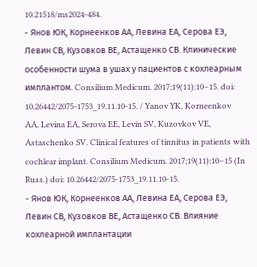10.21518/ms2024-484.
- Янов ЮК, Корнеенков АА, Левина ЕА, Серова ЕЭ, Левин СВ, Кузовков ВЕ, Астащенко СВ. Клинические особенности шума в ушах у пациентов с кохлеарным имплантом. Consilium Medicum. 2017;19(11):10–15. doi: 10.26442/2075-1753_19.11.10-15. / Yanov YK, Korneenkov AA, Levina EA, Serova EE, Levin SV, Kuzovkov VE, Astaschenko SV. Clinical features of tinnitus in patients with cochlear implant. Consilium Medicum. 2017;19(11):10–15 (In Russ.) doi: 10.26442/2075-1753_19.11.10-15.
- Янов ЮК, Корнеенков АА, Левина ЕА, Серова ЕЭ, Левин СВ, Кузовков ВЕ, Астащенко СВ. Влияние кохлеарной имплантации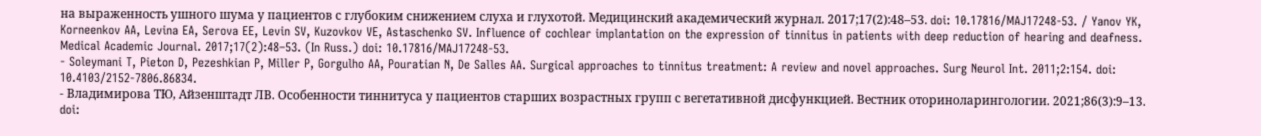на выраженность ушного шума у пациентов с глубоким снижением слуха и глухотой. Медицинский академический журнал. 2017;17(2):48–53. doi: 10.17816/MAJ17248-53. / Yanov YK, Korneenkov AA, Levina EA, Serova EE, Levin SV, Kuzovkov VE, Astaschenko SV. Influence of cochlear implantation on the expression of tinnitus in patients with deep reduction of hearing and deafness. Medical Academic Journal. 2017;17(2):48–53. (In Russ.) doi: 10.17816/MAJ17248-53.
- Soleymani T, Pieton D, Pezeshkian P, Miller P, Gorgulho AA, Pouratian N, De Salles AA. Surgical approaches to tinnitus treatment: A review and novel approaches. Surg Neurol Int. 2011;2:154. doi: 10.4103/2152-7806.86834.
- Владимирова ТЮ, Айзенштадт ЛВ. Особенности тиннитуса у пациентов старших возрастных групп с вегетативной дисфункцией. Вестник оториноларингологии. 2021;86(3):9–13. doi: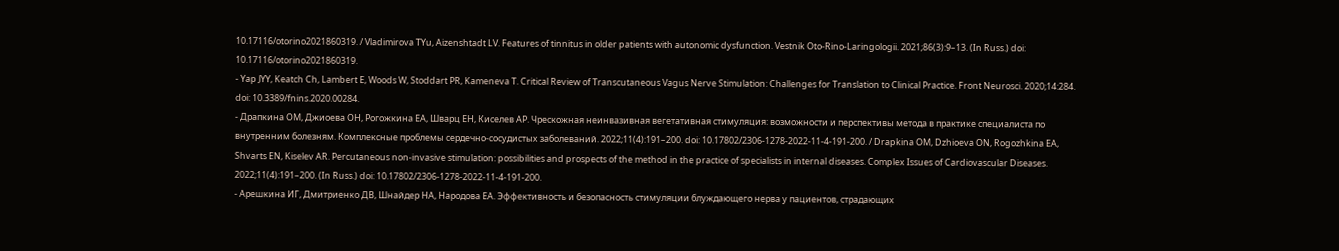10.17116/otorino2021860319. / Vladimirova TYu, Aizenshtadt LV. Features of tinnitus in older patients with autonomic dysfunction. Vestnik Oto-Rino-Laringologii. 2021;86(3):9–13. (In Russ.) doi: 10.17116/otorino2021860319.
- Yap JYY, Keatch Ch, Lambert E, Woods W, Stoddart PR, Kameneva T. Critical Review of Transcutaneous Vagus Nerve Stimulation: Challenges for Translation to Clinical Practice. Front Neurosci. 2020;14:284. doi: 10.3389/fnins.2020.00284.
- Драпкина ОМ, Джиоева ОН, Рогожкина ЕА, Шварц ЕН, Киселев АР. Чрескожная неинвазивная вегетативная стимуляция: возможности и перспективы метода в практике специалиста по внутренним болезням. Комплексные проблемы сердечно-сосудистых заболеваний. 2022;11(4):191–200. doi: 10.17802/2306-1278-2022-11-4-191-200. / Drapkina OM, Dzhioeva ON, Rogozhkina EA, Shvarts EN, Kiselev AR. Percutaneous non-invasive stimulation: possibilities and prospects of the method in the practice of specialists in internal diseases. Complex Issues of Cardiovascular Diseases. 2022;11(4):191–200. (In Russ.) doi: 10.17802/2306-1278-2022-11-4-191-200.
- Арешкина ИГ, Дмитриенко ДВ, Шнайдер НА, Народова ЕА. Эффективность и безопасность стимуляции блуждающего нерва у пациентов, страдающих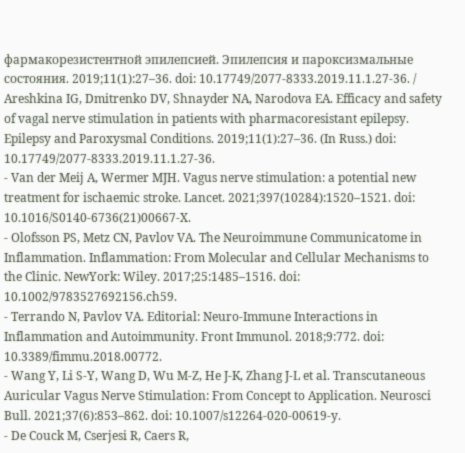фармакорезистентной эпилепсией. Эпилепсия и пароксизмальные состояния. 2019;11(1):27–36. doi: 10.17749/2077-8333.2019.11.1.27-36. / Areshkina IG, Dmitrenko DV, Shnayder NA, Narodova EA. Efficacy and safety of vagal nerve stimulation in patients with pharmacoresistant epilepsy. Epilepsy and Paroxysmal Conditions. 2019;11(1):27–36. (In Russ.) doi: 10.17749/2077-8333.2019.11.1.27-36.
- Van der Meij A, Wermer MJH. Vagus nerve stimulation: a potential new treatment for ischaemic stroke. Lancet. 2021;397(10284):1520–1521. doi: 10.1016/S0140-6736(21)00667-X.
- Olofsson PS, Metz CN, Pavlov VA. The Neuroimmune Communicatome in Inflammation. Inflammation: From Molecular and Cellular Mechanisms to the Clinic. NewYork: Wiley. 2017;25:1485–1516. doi: 10.1002/9783527692156.ch59.
- Terrando N, Pavlov VA. Editorial: Neuro-Immune Interactions in Inflammation and Autoimmunity. Front Immunol. 2018;9:772. doi: 10.3389/fimmu.2018.00772.
- Wang Y, Li S-Y, Wang D, Wu M-Z, He J-K, Zhang J-L et al. Transcutaneous Auricular Vagus Nerve Stimulation: From Concept to Application. Neurosci Bull. 2021;37(6):853–862. doi: 10.1007/s12264-020-00619-y.
- De Couck M, Cserjesi R, Caers R,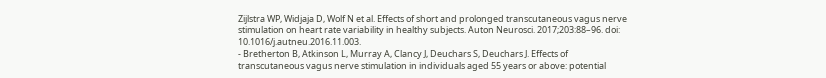Zijlstra WP, Widjaja D, Wolf N et al. Effects of short and prolonged transcutaneous vagus nerve stimulation on heart rate variability in healthy subjects. Auton Neurosci. 2017;203:88–96. doi: 10.1016/j.autneu.2016.11.003.
- Bretherton B, Atkinson L, Murray A, Clancy J, Deuchars S, Deuchars J. Effects of transcutaneous vagus nerve stimulation in individuals aged 55 years or above: potential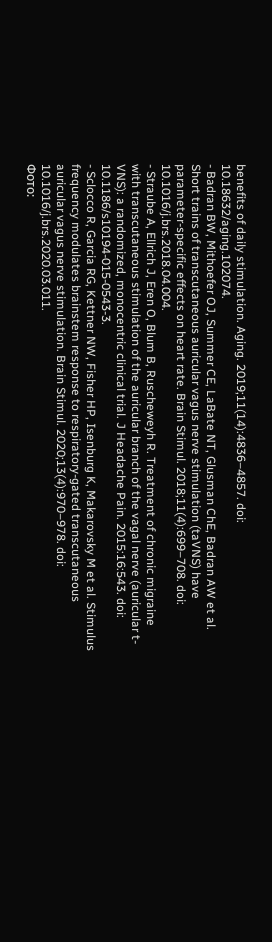benefits of daily stimulation. Aging. 2019;11(14):4836–4857. doi: 10.18632/aging.102074.
- Badran BW, Mithoefer OJ, Summer CE, LaBate NT, Glusman ChE, Badran AW et al. Short trains of transcutaneous auricular vagus nerve stimulation (taVNS) have parameter-specific effects on heart rate. Brain Stimul. 2018;11(4):699–708. doi: 10.1016/j.brs.2018.04.004.
- Straube A, Ellrich J, Eren O, Blum B, Ruscheweyh R. Treatment of chronic migraine with transcutaneous stimulation of the auricular branch of the vagal nerve (auricular t-VNS): a randomized, monocentric clinical trial. J Headache Pain. 2015:16:543. doi: 10.1186/s10194-015-0543-3.
- Sclocco R, Garcia RG, Kettner NW, Fisher HP, Isenburg K, Makarovsky M et al. Stimulus frequency modulates brainstem response to respiratory-gated transcutaneous auricular vagus nerve stimulation. Brain Stimul. 2020;13(4):970–978. doi: 10.1016/j.brs.2020.03.011.
Фото: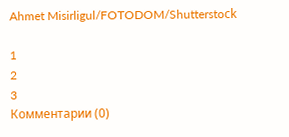Ahmet Misirligul/FOTODOM/Shutterstoсk

1
2
3
Комментарии (0)